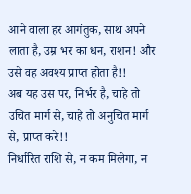आने वाला हर आगंतुक, साथ अपने लाता है, उम्र भर का धन, राशन! और उसे वह अवश्य प्राप्त होता है!!
अब यह उस पर, निर्भर है, चाहे तो उचित मार्ग से, चाहे तो अनुचित मार्ग से, प्राप्त करे!!
निर्धारित राशि से, न कम मिलेगा, न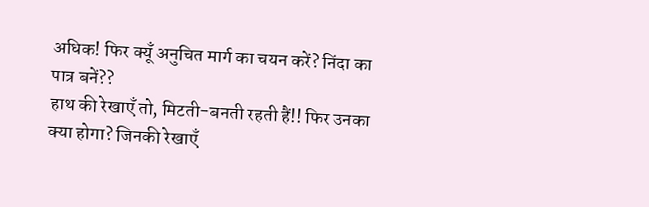अधिक! फिर क्यूँ अनुचित मार्ग का चयन करें? निंदा का पात्र बनें??
हाथ की रेखाएँ तो, मिटती-बनती रहती हैं!! फिर उनका क्या होगा? जिनकी रेखाएँ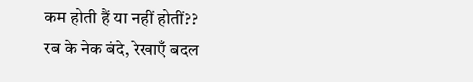कम होती हैं या नहीं होतीं??
रब के नेक बंदे, रेखाएँ बदल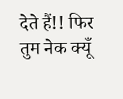देते हैं!! फिर तुम नेक क्यूँ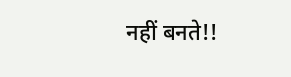नहीं बनते!!